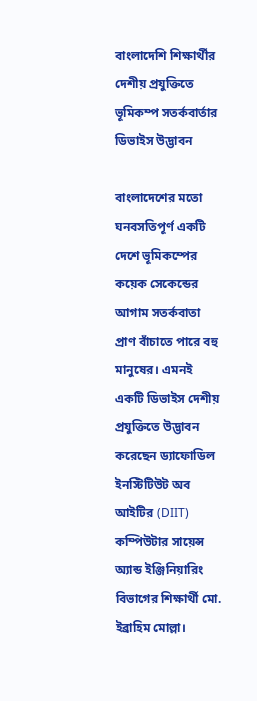বাংলাদেশি শিক্ষার্থীর দেশীয় প্রযুক্তিতে ভূমিকম্প সতর্কবার্তার ডিভাইস উদ্ভাবন

বাংলাদেশের মতো ঘনবসতিপূর্ণ একটি দেশে ভূমিকম্পের কয়েক সেকেন্ডের আগাম সতর্কবাতা প্রাণ বাঁচাতে পারে বহু মানুষের। এমনই একটি ডিভাইস দেশীয় প্রযুক্তিতে উদ্ভাবন করেছেন ড্যাফোডিল ইনস্টিটিউট অব আইটির (DIIT) কম্পিউটার সায়েন্স অ্যান্ড ইঞ্জিনিয়ারিং বিভাগের শিক্ষার্থী মো. ইব্রাহিম মোল্লা।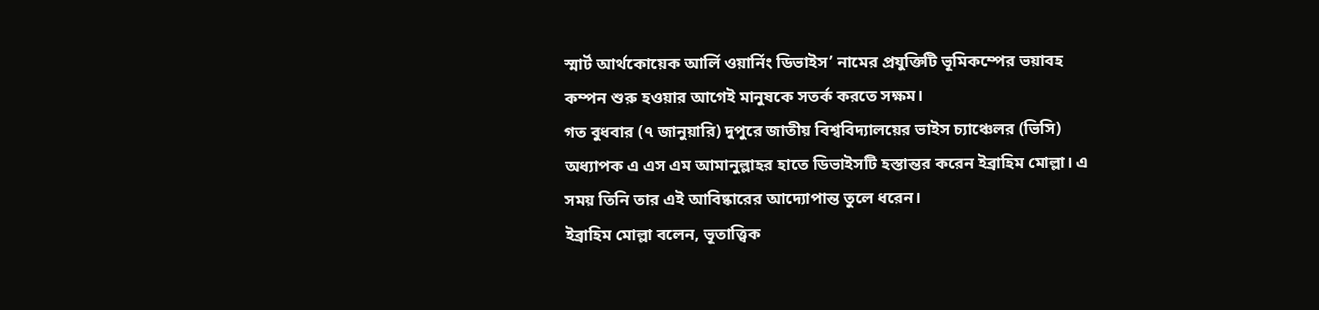স্মার্ট আর্থকোয়েক আর্লি ওয়ার্নিং ডিভাইস’ নামের প্রযুক্তিটি ভূমিকম্পের ভয়াবহ কম্পন শুরু হওয়ার আগেই মানুষকে সতর্ক করতে সক্ষম।
গত বুধবার (৭ জানুয়ারি) দুপুরে জাতীয় বিশ্ববিদ্যালয়ের ভাইস চ্যাঞ্চেলর (ভিসি) অধ্যাপক এ এস এম আমানুল্লাহর হাতে ডিভাইসটি হস্তান্তর করেন ইব্রাহিম মোল্লা। এ সময় তিনি তার এই আবিষ্কারের আদ্যোপান্ত তুলে ধরেন।
ইব্রাহিম মোল্লা বলেন, ভূতাত্ত্বিক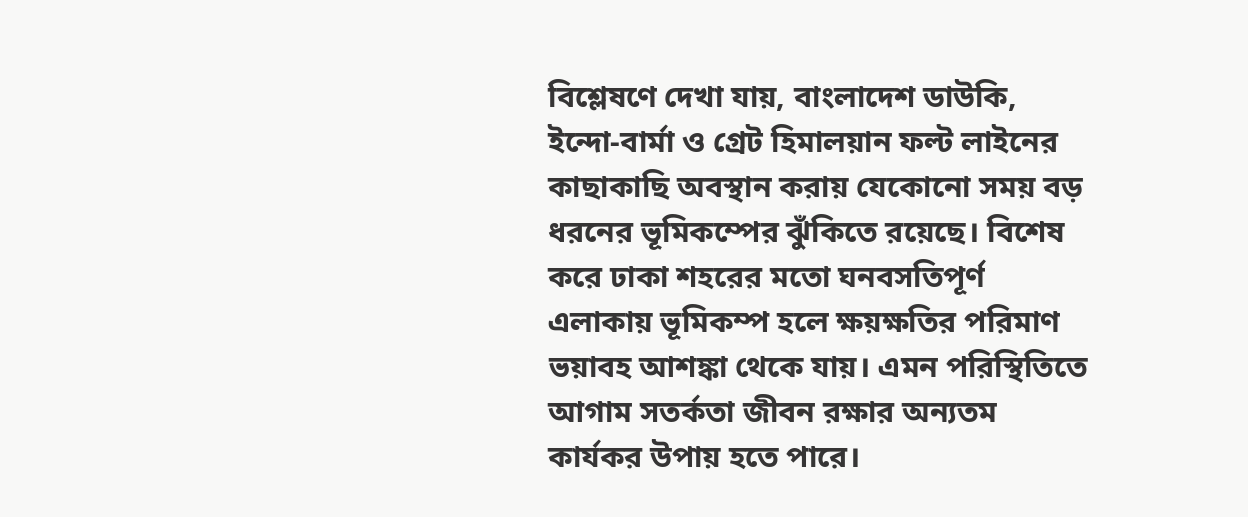বিশ্লেষণে দেখা যায়, বাংলাদেশ ডাউকি, ইন্দো-বার্মা ও গ্রেট হিমালয়ান ফল্ট লাইনের কাছাকাছি অবস্থান করায় যেকোনো সময় বড় ধরনের ভূমিকম্পের ঝুঁকিতে রয়েছে। বিশেষ করে ঢাকা শহরের মতো ঘনবসতিপূর্ণ এলাকায় ভূমিকম্প হলে ক্ষয়ক্ষতির পরিমাণ ভয়াবহ আশঙ্কা থেকে যায়। এমন পরিস্থিতিতে আগাম সতর্কতা জীবন রক্ষার অন্যতম কার্যকর উপায় হতে পারে।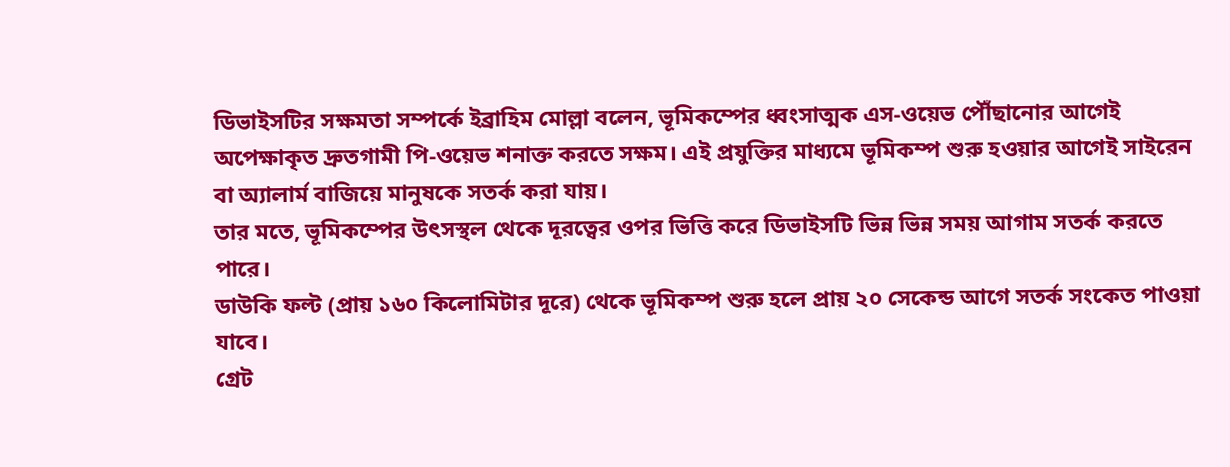ডিভাইসটির সক্ষমতা সম্পর্কে ইব্রাহিম মোল্লা বলেন, ভূমিকম্পের ধ্বংসাত্মক এস-ওয়েভ পৌঁছানোর আগেই অপেক্ষাকৃত দ্রুতগামী পি-ওয়েভ শনাক্ত করতে সক্ষম। এই প্রযুক্তির মাধ্যমে ভূমিকম্প শুরু হওয়ার আগেই সাইরেন বা অ্যালার্ম বাজিয়ে মানুষকে সতর্ক করা যায়।
তার মতে, ভূমিকম্পের উৎসস্থল থেকে দূরত্বের ওপর ভিত্তি করে ডিভাইসটি ভিন্ন ভিন্ন সময় আগাম সতর্ক করতে পারে।
ডাউকি ফল্ট (প্রায় ১৬০ কিলোমিটার দূরে) থেকে ভূমিকম্প শুরু হলে প্রায় ২০ সেকেন্ড আগে সতর্ক সংকেত পাওয়া যাবে।
গ্রেট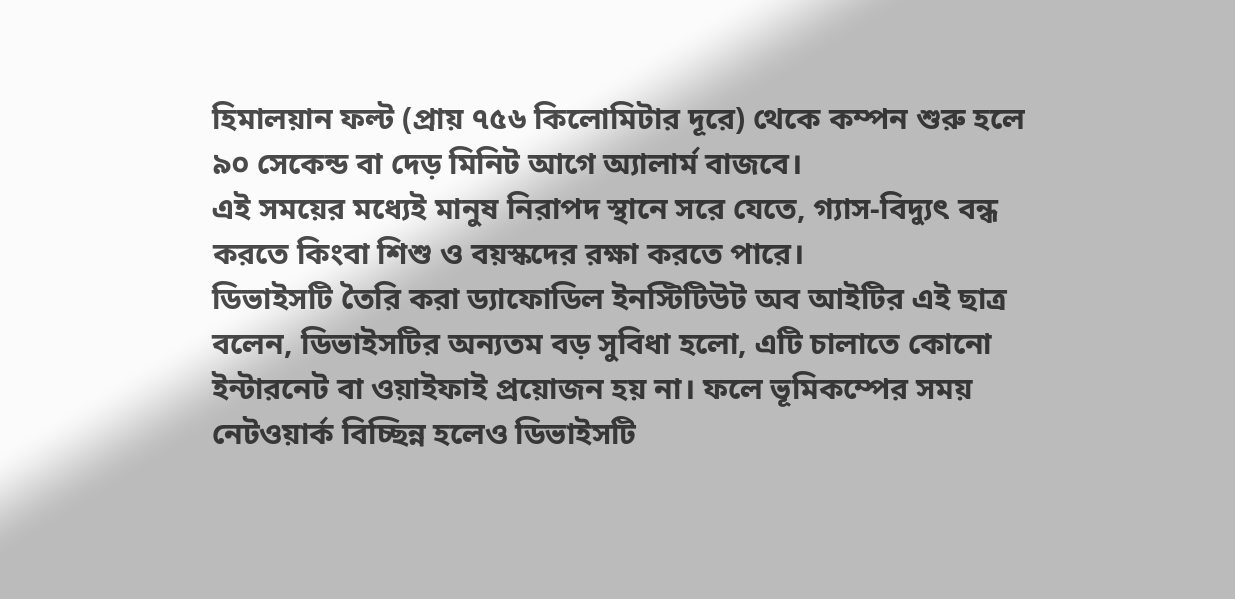হিমালয়ান ফল্ট (প্রায় ৭৫৬ কিলোমিটার দূরে) থেকে কম্পন শুরু হলে ৯০ সেকেন্ড বা দেড় মিনিট আগে অ্যালার্ম বাজবে।
এই সময়ের মধ্যেই মানুষ নিরাপদ স্থানে সরে যেতে, গ্যাস-বিদ্যুৎ বন্ধ করতে কিংবা শিশু ও বয়স্কদের রক্ষা করতে পারে।
ডিভাইসটি তৈরি করা ড্যাফোডিল ইনস্টিটিউট অব আইটির এই ছাত্র বলেন, ডিভাইসটির অন্যতম বড় সুবিধা হলো, এটি চালাতে কোনো ইন্টারনেট বা ওয়াইফাই প্রয়োজন হয় না। ফলে ভূমিকম্পের সময় নেটওয়ার্ক বিচ্ছিন্ন হলেও ডিভাইসটি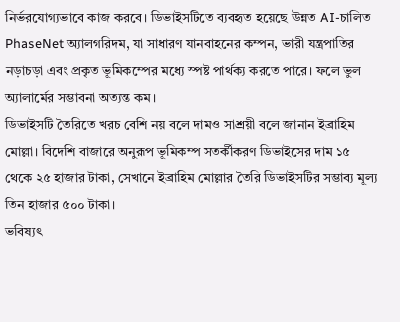নির্ভরযোগ্যভাবে কাজ করবে। ডিভাইসটিতে ব্যবহৃত হয়েছে উন্নত AI-চালিত PhaseNet অ্যালগরিদম, যা সাধারণ যানবাহনের কম্পন, ভারী যন্ত্রপাতির নড়াচড়া এবং প্রকৃত ভূমিকম্পের মধ্যে স্পষ্ট পার্থক্য করতে পারে। ফলে ভুল অ্যালার্মের সম্ভাবনা অত্যন্ত কম।
ডিভাইসটি তৈরিতে খরচ বেশি নয় বলে দামও সাশ্রয়ী বলে জানান ইব্রাহিম মোল্লা। বিদেশি বাজারে অনুরূপ ভূমিকম্প সতর্কীকরণ ডিভাইসের দাম ১৫ থেকে ২৫ হাজার টাকা, সেখানে ইব্রাহিম মোল্লার তৈরি ডিভাইসটির সম্ভাব্য মূল্য তিন হাজার ৫০০ টাকা।
ভবিষ্যৎ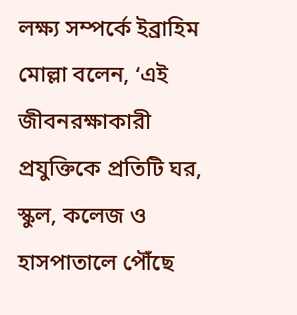লক্ষ্য সম্পর্কে ইব্রাহিম মোল্লা বলেন, ‘এই জীবনরক্ষাকারী প্রযুক্তিকে প্রতিটি ঘর, স্কুল, কলেজ ও হাসপাতালে পৌঁছে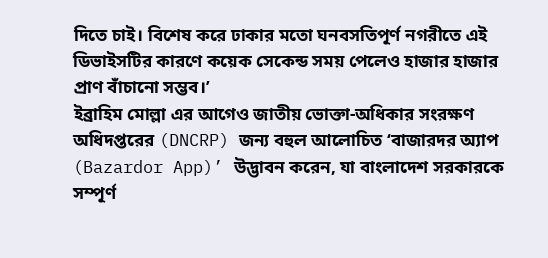দিতে চাই। বিশেষ করে ঢাকার মতো ঘনবসতিপূর্ণ নগরীতে এই ডিভাইসটির কারণে কয়েক সেকেন্ড সময় পেলেও হাজার হাজার প্রাণ বাঁচানো সম্ভব।’
ইব্রাহিম মোল্লা এর আগেও জাতীয় ভোক্তা-অধিকার সংরক্ষণ অধিদপ্তরের (DNCRP) জন্য বহুল আলোচিত ‘বাজারদর অ্যাপ (Bazardor App)’ উদ্ভাবন করেন, যা বাংলাদেশ সরকারকে সম্পূর্ণ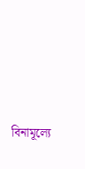বিনামূল্যে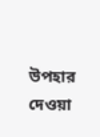উপহার দেওয়া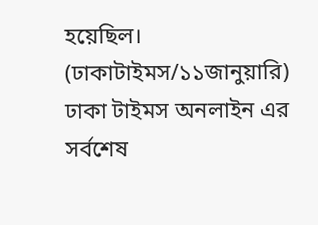হয়েছিল।
(ঢাকাটাইমস/১১জানুয়ারি)
ঢাকা টাইমস অনলাইন এর সর্বশেষ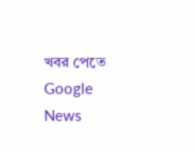খবর পেতে Google News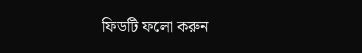ফিডটি ফলো করুন